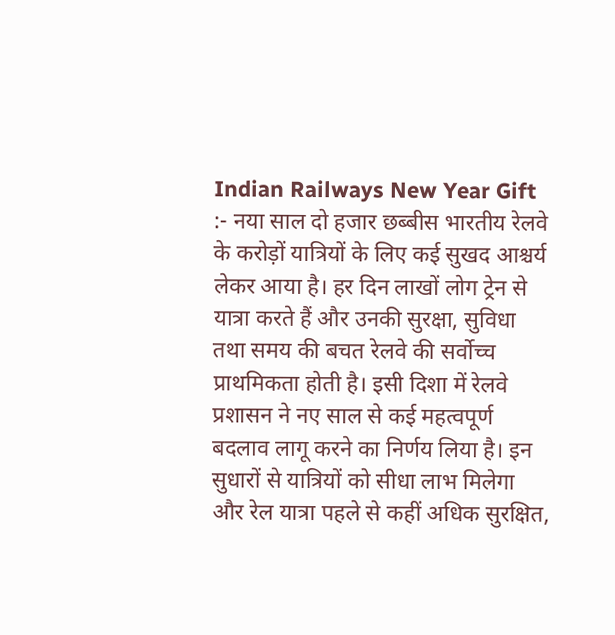Indian Railways New Year Gift :- नया साल दो हजार छब्बीस भारतीय रेलवे के करोड़ों यात्रियों के लिए कई सुखद आश्चर्य लेकर आया है। हर दिन लाखों लोग ट्रेन से यात्रा करते हैं और उनकी सुरक्षा, सुविधा तथा समय की बचत रेलवे की सर्वोच्च प्राथमिकता होती है। इसी दिशा में रेलवे प्रशासन ने नए साल से कई महत्वपूर्ण बदलाव लागू करने का निर्णय लिया है। इन सुधारों से यात्रियों को सीधा लाभ मिलेगा और रेल यात्रा पहले से कहीं अधिक सुरक्षित,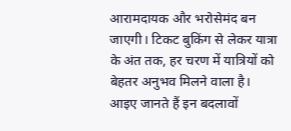आरामदायक और भरोसेमंद बन जाएगी। टिकट बुकिंग से लेकर यात्रा के अंत तक, हर चरण में यात्रियों को बेहतर अनुभव मिलने वाला है। आइए जानते हैं इन बदलावों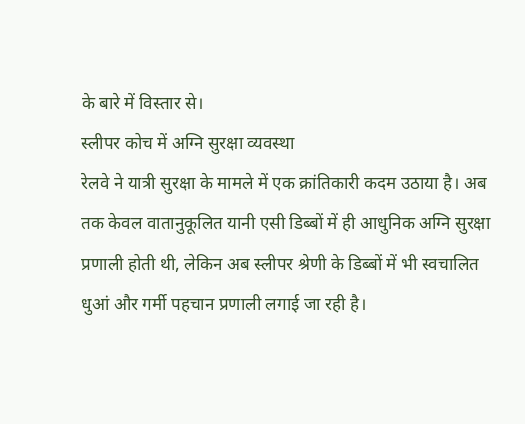के बारे में विस्तार से।
स्लीपर कोच में अग्नि सुरक्षा व्यवस्था
रेलवे ने यात्री सुरक्षा के मामले में एक क्रांतिकारी कदम उठाया है। अब तक केवल वातानुकूलित यानी एसी डिब्बों में ही आधुनिक अग्नि सुरक्षा प्रणाली होती थी, लेकिन अब स्लीपर श्रेणी के डिब्बों में भी स्वचालित धुआं और गर्मी पहचान प्रणाली लगाई जा रही है।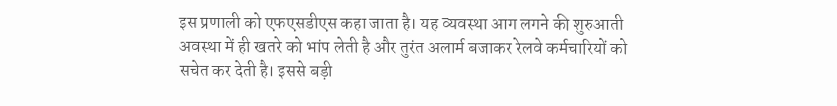इस प्रणाली को एफएसडीएस कहा जाता है। यह व्यवस्था आग लगने की शुरुआती अवस्था में ही खतरे को भांप लेती है और तुरंत अलार्म बजाकर रेलवे कर्मचारियों को सचेत कर देती है। इससे बड़ी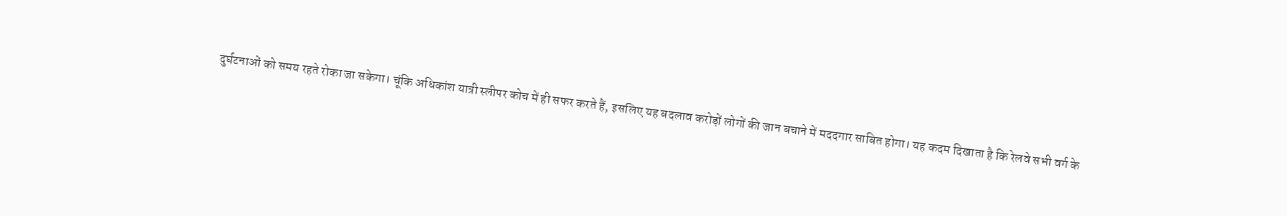दुर्घटनाओं को समय रहते रोका जा सकेगा। चूंकि अधिकांश यात्री स्लीपर कोच में ही सफर करते हैं, इसलिए यह बदलाव करोड़ों लोगों की जान बचाने में मददगार साबित होगा। यह कदम दिखाता है कि रेलवे सभी वर्ग के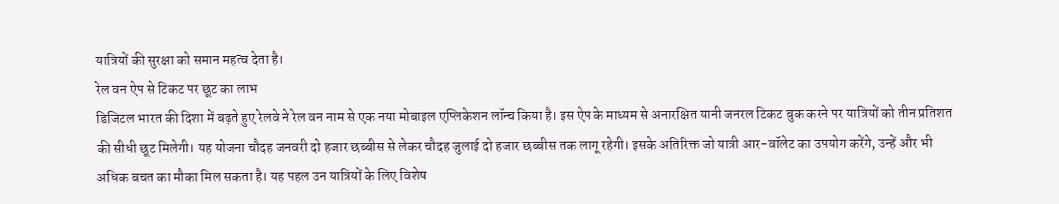यात्रियों की सुरक्षा को समान महत्व देता है।
रेल वन ऐप से टिकट पर छूट का लाभ
डिजिटल भारत की दिशा में बढ़ते हुए रेलवे ने रेल वन नाम से एक नया मोबाइल एप्लिकेशन लॉन्च किया है। इस ऐप के माध्यम से अनारक्षित यानी जनरल टिकट बुक करने पर यात्रियों को तीन प्रतिशत की सीधी छूट मिलेगी। यह योजना चौदह जनवरी दो हजार छब्बीस से लेकर चौदह जुलाई दो हजार छब्बीस तक लागू रहेगी। इसके अतिरिक्त जो यात्री आर-वॉलेट का उपयोग करेंगे, उन्हें और भी अधिक बचत का मौका मिल सकता है। यह पहल उन यात्रियों के लिए विशेष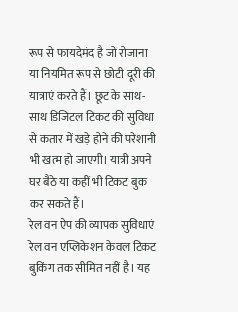रूप से फायदेमंद है जो रोजाना या नियमित रूप से छोटी दूरी की यात्राएं करते हैं। छूट के साथ-साथ डिजिटल टिकट की सुविधा से कतार में खड़े होने की परेशानी भी खत्म हो जाएगी। यात्री अपने घर बैठे या कहीं भी टिकट बुक कर सकते हैं।
रेल वन ऐप की व्यापक सुविधाएं
रेल वन एप्लिकेशन केवल टिकट बुकिंग तक सीमित नहीं है। यह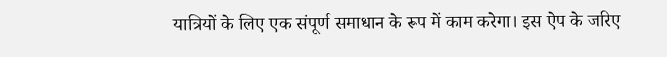यात्रियों के लिए एक संपूर्ण समाधान के रूप में काम करेगा। इस ऐप के जरिए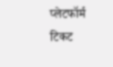प्लेटफॉर्म टिकट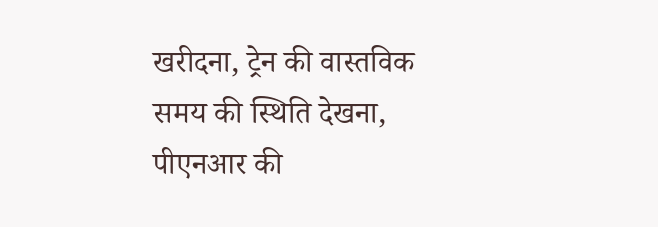खरीदना, ट्रेन की वास्तविक समय की स्थिति देखना, पीएनआर की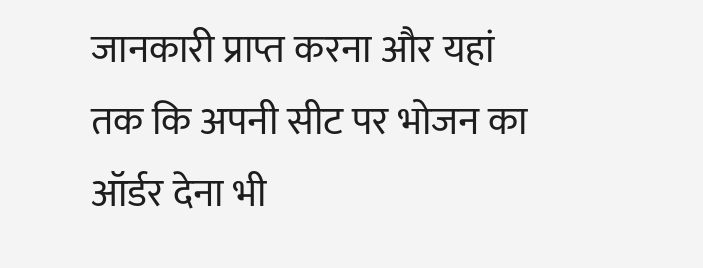जानकारी प्राप्त करना और यहां तक कि अपनी सीट पर भोजन का ऑर्डर देना भी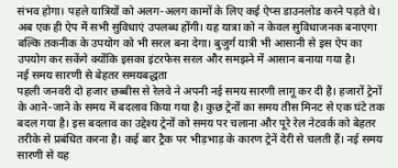संभव होगा। पहले यात्रियों को अलग-अलग कामों के लिए कई ऐप्स डाउनलोड करने पड़ते थे। अब एक ही ऐप में सभी सुविधाएं उपलब्ध होंगी। यह यात्रा को न केवल सुविधाजनक बनाएगा बल्कि तकनीक के उपयोग को भी सरल बना देगा। बुजुर्ग यात्री भी आसानी से इस ऐप का उपयोग कर सकेंगे क्योंकि इसका इंटरफेस सरल और समझने में आसान बनाया गया है।
नई समय सारणी से बेहतर समयबद्धता
पहली जनवरी दो हजार छब्बीस से रेलवे ने अपनी नई समय सारणी लागू कर दी है। हजारों ट्रेनों के आने-जाने के समय में बदलाव किया गया है। कुछ ट्रेनों का समय तीस मिनट से एक घंटे तक बदल गया है। इस बदलाव का उद्देश्य ट्रेनों को समय पर चलाना और पूरे रेल नेटवर्क को बेहतर तरीके से प्रबंधित करना है। कई बार ट्रैक पर भीड़भाड़ के कारण ट्रेनें देरी से चलती हैं। नई समय सारणी से यह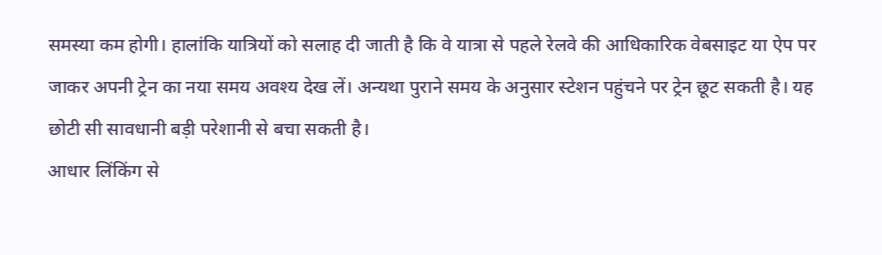समस्या कम होगी। हालांकि यात्रियों को सलाह दी जाती है कि वे यात्रा से पहले रेलवे की आधिकारिक वेबसाइट या ऐप पर जाकर अपनी ट्रेन का नया समय अवश्य देख लें। अन्यथा पुराने समय के अनुसार स्टेशन पहुंचने पर ट्रेन छूट सकती है। यह छोटी सी सावधानी बड़ी परेशानी से बचा सकती है।
आधार लिंकिंग से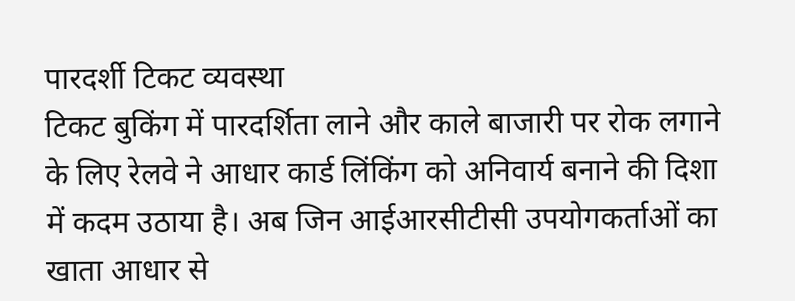पारदर्शी टिकट व्यवस्था
टिकट बुकिंग में पारदर्शिता लाने और काले बाजारी पर रोक लगाने के लिए रेलवे ने आधार कार्ड लिंकिंग को अनिवार्य बनाने की दिशा में कदम उठाया है। अब जिन आईआरसीटीसी उपयोगकर्ताओं का खाता आधार से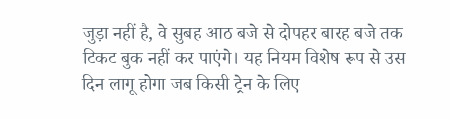जुड़ा नहीं है, वे सुबह आठ बजे से दोपहर बारह बजे तक टिकट बुक नहीं कर पाएंगे। यह नियम विशेष रूप से उस दिन लागू होगा जब किसी ट्रेन के लिए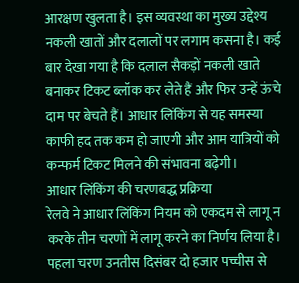आरक्षण खुलता है। इस व्यवस्था का मुख्य उद्देश्य नकली खातों और दलालों पर लगाम कसना है। कई बार देखा गया है कि दलाल सैकड़ों नकली खाते बनाकर टिकट ब्लॉक कर लेते हैं और फिर उन्हें ऊंचे दाम पर बेचते हैं। आधार लिंकिंग से यह समस्या काफी हद तक कम हो जाएगी और आम यात्रियों को कन्फर्म टिकट मिलने की संभावना बढ़ेगी।
आधार लिंकिंग की चरणबद्ध प्रक्रिया
रेलवे ने आधार लिंकिंग नियम को एकदम से लागू न करके तीन चरणों में लागू करने का निर्णय लिया है। पहला चरण उनतीस दिसंबर दो हजार पच्चीस से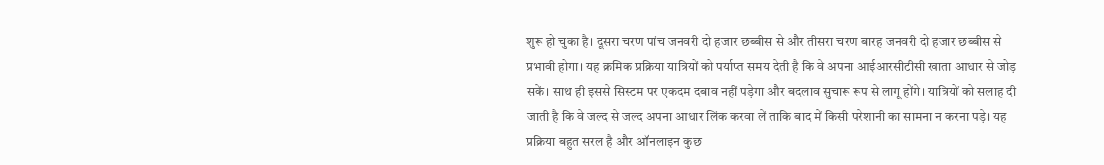शुरू हो चुका है। दूसरा चरण पांच जनवरी दो हजार छब्बीस से और तीसरा चरण बारह जनवरी दो हजार छब्बीस से प्रभावी होगा। यह क्रमिक प्रक्रिया यात्रियों को पर्याप्त समय देती है कि वे अपना आईआरसीटीसी खाता आधार से जोड़ सकें। साथ ही इससे सिस्टम पर एकदम दबाव नहीं पड़ेगा और बदलाव सुचारू रूप से लागू होंगे। यात्रियों को सलाह दी जाती है कि वे जल्द से जल्द अपना आधार लिंक करवा लें ताकि बाद में किसी परेशानी का सामना न करना पड़े। यह प्रक्रिया बहुत सरल है और ऑनलाइन कुछ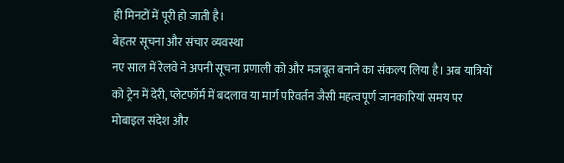ही मिनटों में पूरी हो जाती है।
बेहतर सूचना और संचार व्यवस्था
नए साल में रेलवे ने अपनी सूचना प्रणाली को और मजबूत बनाने का संकल्प लिया है। अब यात्रियों को ट्रेन में देरी, प्लेटफॉर्म में बदलाव या मार्ग परिवर्तन जैसी महत्वपूर्ण जानकारियां समय पर मोबाइल संदेश और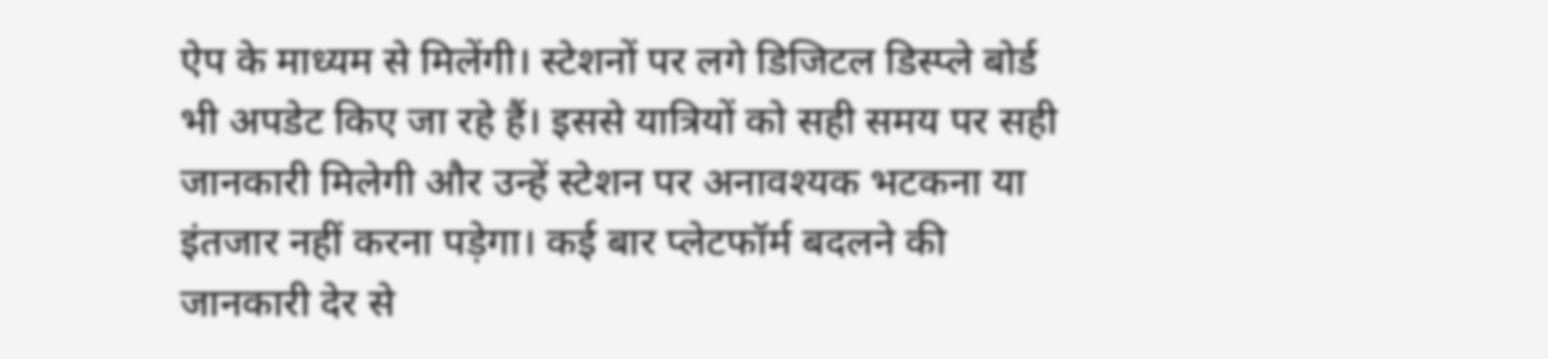ऐप के माध्यम से मिलेंगी। स्टेशनों पर लगे डिजिटल डिस्प्ले बोर्ड भी अपडेट किए जा रहे हैं। इससे यात्रियों को सही समय पर सही जानकारी मिलेगी और उन्हें स्टेशन पर अनावश्यक भटकना या इंतजार नहीं करना पड़ेगा। कई बार प्लेटफॉर्म बदलने की जानकारी देर से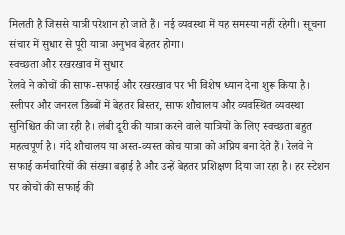मिलती है जिससे यात्री परेशान हो जाते हैं। नई व्यवस्था में यह समस्या नहीं रहेगी। सूचना संचार में सुधार से पूरी यात्रा अनुभव बेहतर होगा।
स्वच्छता और रखरखाव में सुधार
रेलवे ने कोचों की साफ-सफाई और रखरखाव पर भी विशेष ध्यान देना शुरू किया है। स्लीपर और जनरल डिब्बों में बेहतर बिस्तर, साफ शौचालय और व्यवस्थित व्यवस्था सुनिश्चित की जा रही है। लंबी दूरी की यात्रा करने वाले यात्रियों के लिए स्वच्छता बहुत महत्वपूर्ण है। गंदे शौचालय या अस्त-व्यस्त कोच यात्रा को अप्रिय बना देते हैं। रेलवे ने सफाई कर्मचारियों की संख्या बढ़ाई है और उन्हें बेहतर प्रशिक्षण दिया जा रहा है। हर स्टेशन पर कोचों की सफाई की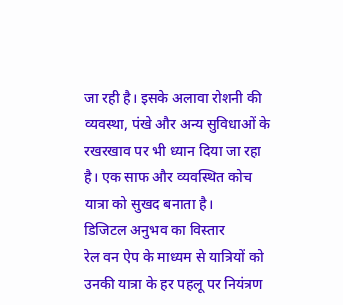जा रही है। इसके अलावा रोशनी की व्यवस्था, पंखे और अन्य सुविधाओं के रखरखाव पर भी ध्यान दिया जा रहा है। एक साफ और व्यवस्थित कोच यात्रा को सुखद बनाता है।
डिजिटल अनुभव का विस्तार
रेल वन ऐप के माध्यम से यात्रियों को उनकी यात्रा के हर पहलू पर नियंत्रण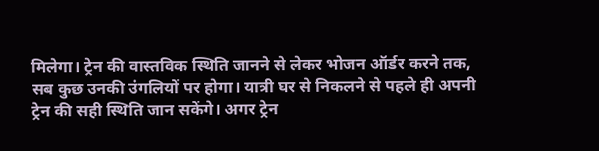मिलेगा। ट्रेन की वास्तविक स्थिति जानने से लेकर भोजन ऑर्डर करने तक, सब कुछ उनकी उंगलियों पर होगा। यात्री घर से निकलने से पहले ही अपनी ट्रेन की सही स्थिति जान सकेंगे। अगर ट्रेन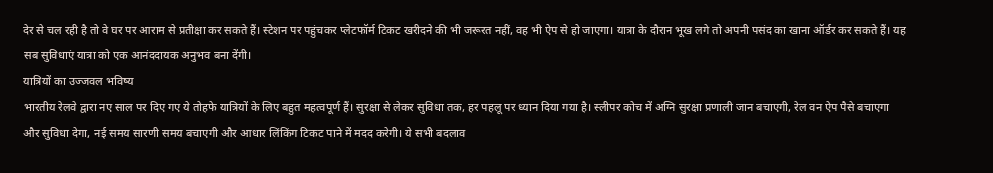देर से चल रही है तो वे घर पर आराम से प्रतीक्षा कर सकते हैं। स्टेशन पर पहुंचकर प्लेटफॉर्म टिकट खरीदने की भी जरूरत नहीं, वह भी ऐप से हो जाएगा। यात्रा के दौरान भूख लगे तो अपनी पसंद का खाना ऑर्डर कर सकते हैं। यह सब सुविधाएं यात्रा को एक आनंददायक अनुभव बना देंगी।
यात्रियों का उज्जवल भविष्य
भारतीय रेलवे द्वारा नए साल पर दिए गए ये तोहफे यात्रियों के लिए बहुत महत्वपूर्ण हैं। सुरक्षा से लेकर सुविधा तक, हर पहलू पर ध्यान दिया गया है। स्लीपर कोच में अग्नि सुरक्षा प्रणाली जान बचाएगी, रेल वन ऐप पैसे बचाएगा और सुविधा देगा, नई समय सारणी समय बचाएगी और आधार लिंकिंग टिकट पाने में मदद करेगी। ये सभी बदलाव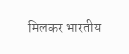मिलकर भारतीय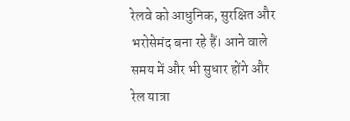रेलवे को आधुनिक, सुरक्षित और भरोसेमंद बना रहे हैं। आने वाले समय में और भी सुधार होंगे और रेल यात्रा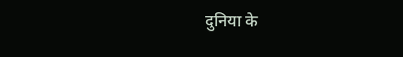दुनिया के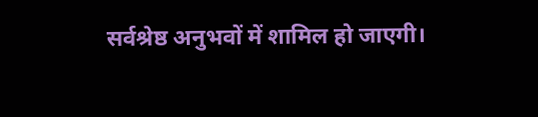सर्वश्रेष्ठ अनुभवों में शामिल हो जाएगी।